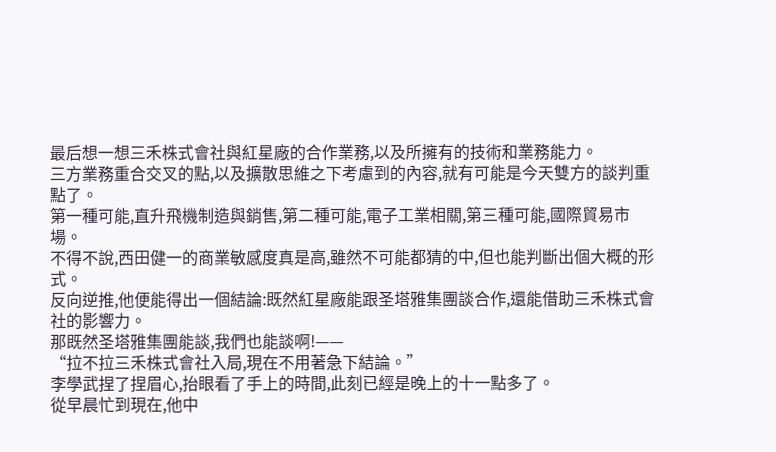最后想一想三禾株式會社與紅星廠的合作業務,以及所擁有的技術和業務能力。
三方業務重合交叉的點,以及擴散思維之下考慮到的內容,就有可能是今天雙方的談判重點了。
第一種可能,直升飛機制造與銷售,第二種可能,電子工業相關,第三種可能,國際貿易市場。
不得不說,西田健一的商業敏感度真是高,雖然不可能都猜的中,但也能判斷出個大概的形式。
反向逆推,他便能得出一個結論:既然紅星廠能跟圣塔雅集團談合作,還能借助三禾株式會社的影響力。
那既然圣塔雅集團能談,我們也能談啊!——
“拉不拉三禾株式會社入局,現在不用著急下結論。”
李學武捏了捏眉心,抬眼看了手上的時間,此刻已經是晚上的十一點多了。
從早晨忙到現在,他中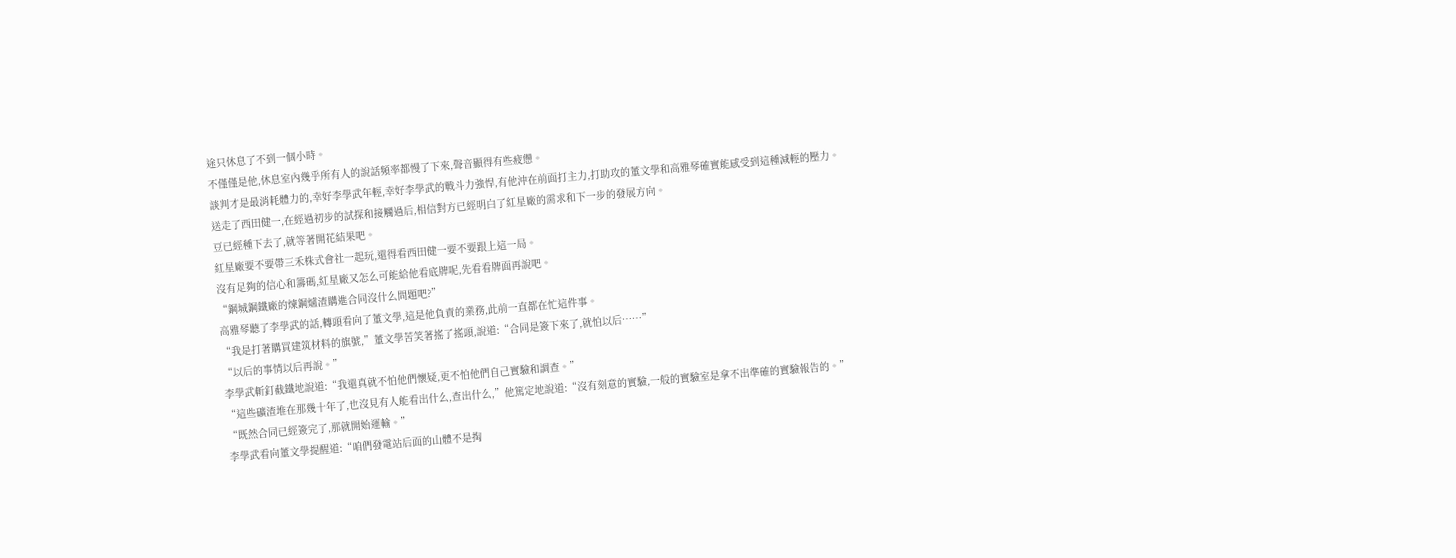途只休息了不到一個小時。
不僅僅是他,休息室內幾乎所有人的說話頻率都慢了下來,聲音顯得有些疲憊。
談判才是最消耗體力的,幸好李學武年輕,幸好李學武的戰斗力強悍,有他沖在前面打主力,打助攻的董文學和高雅琴確實能感受到這種減輕的壓力。
送走了西田健一,在經過初步的試探和接觸過后,相信對方已經明白了紅星廠的需求和下一步的發展方向。
豆已經種下去了,就等著開花結果吧。
紅星廠要不要帶三禾株式會社一起玩,還得看西田健一要不要跟上這一局。
沒有足夠的信心和籌碼,紅星廠又怎么可能給他看底牌呢,先看看牌面再說吧。
“鋼城鋼鐵廠的煉鋼爐渣購進合同沒什么問題吧?”
高雅琴聽了李學武的話,轉頭看向了董文學,這是他負責的業務,此前一直都在忙這件事。
“我是打著購買建筑材料的旗號,”董文學苦笑著搖了搖頭,說道:“合同是簽下來了,就怕以后……”
“以后的事情以后再說。”
李學武斬釘截鐵地說道:“我還真就不怕他們懷疑,更不怕他們自己實驗和調查。”
“這些礦渣堆在那幾十年了,也沒見有人能看出什么,查出什么,”他篤定地說道:“沒有刻意的實驗,一般的實驗室是拿不出準確的實驗報告的。”
“既然合同已經簽完了,那就開始運輸。”
李學武看向董文學提醒道:“咱們發電站后面的山體不是掏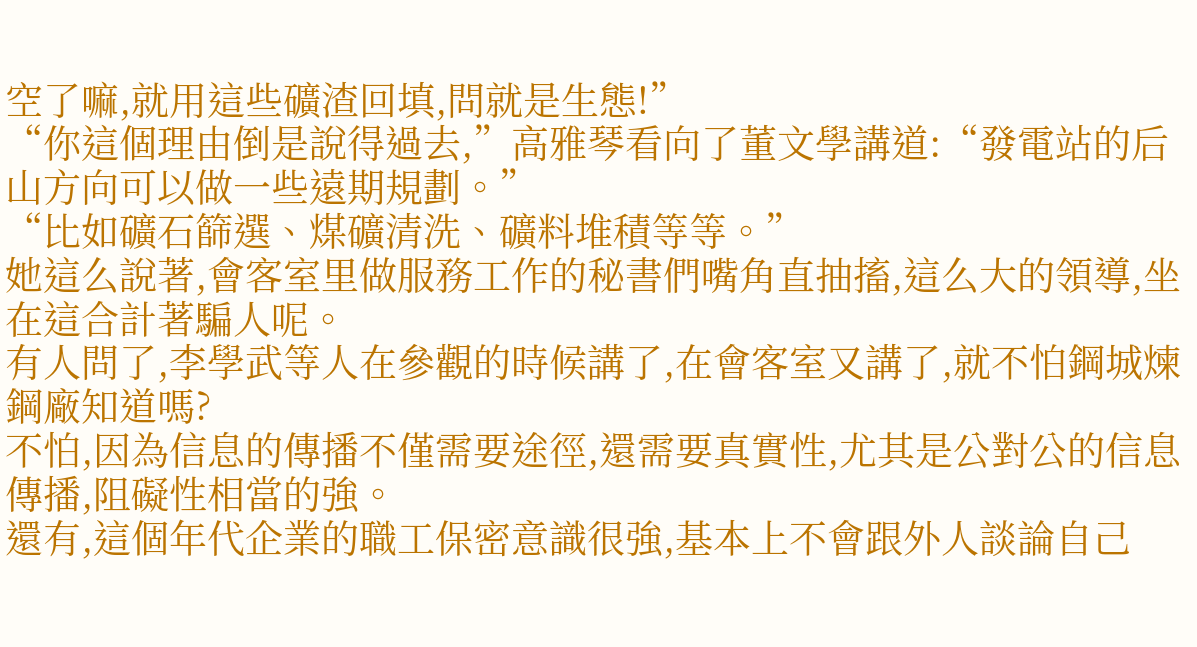空了嘛,就用這些礦渣回填,問就是生態!”
“你這個理由倒是說得過去,”高雅琴看向了董文學講道:“發電站的后山方向可以做一些遠期規劃。”
“比如礦石篩選、煤礦清洗、礦料堆積等等。”
她這么說著,會客室里做服務工作的秘書們嘴角直抽搐,這么大的領導,坐在這合計著騙人呢。
有人問了,李學武等人在參觀的時候講了,在會客室又講了,就不怕鋼城煉鋼廠知道嗎?
不怕,因為信息的傳播不僅需要途徑,還需要真實性,尤其是公對公的信息傳播,阻礙性相當的強。
還有,這個年代企業的職工保密意識很強,基本上不會跟外人談論自己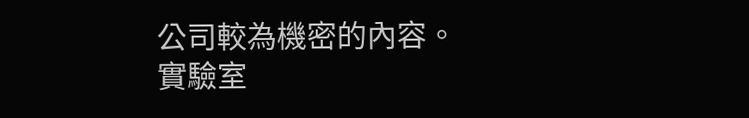公司較為機密的內容。
實驗室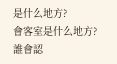是什么地方?
會客室是什么地方?
誰會認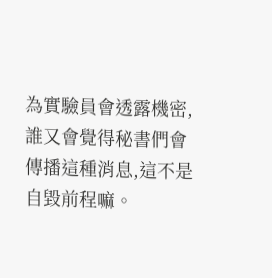為實驗員會透露機密,誰又會覺得秘書們會傳播這種消息,這不是自毀前程嘛。